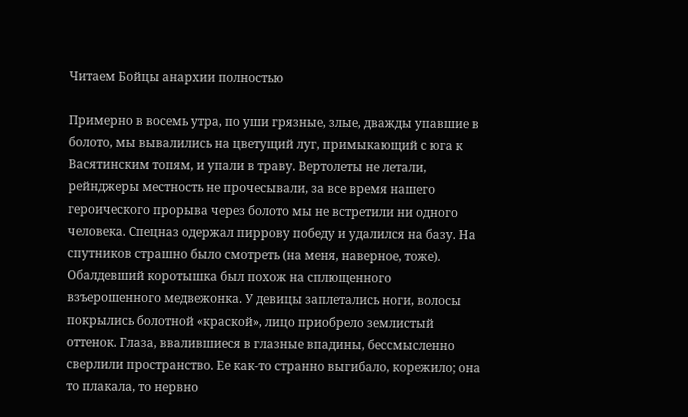Читаем Бойцы анархии полностью

Примерно в восемь утра, по уши грязные, злые, дважды упавшие в болото, мы вывалились на цветущий луг, примыкающий с юга к Васятинским топям, и упали в траву. Вертолеты не летали, рейнджеры местность не прочесывали, за все время нашего героического прорыва через болото мы не встретили ни одного человека. Спецназ одержал пиррову победу и удалился на базу. На спутников страшно было смотреть (на меня, наверное, тоже). Обалдевший коротышка был похож на сплющенного взъерошенного медвежонка. У девицы заплетались ноги, волосы покрылись болотной «краской», лицо приобрело землистый оттенок. Глаза, ввалившиеся в глазные впадины, бессмысленно сверлили пространство. Ее как-то странно выгибало, корежило; она то плакала, то нервно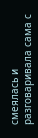смеялась и разговаривала сама с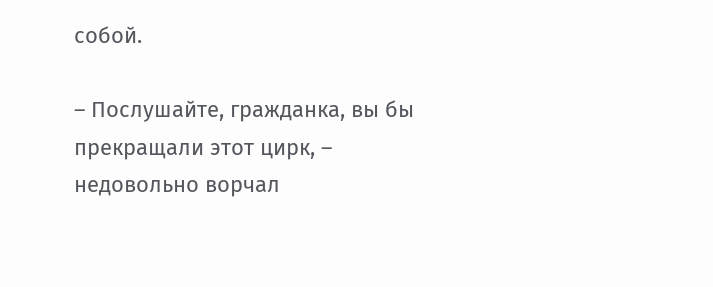собой.

– Послушайте, гражданка, вы бы прекращали этот цирк, – недовольно ворчал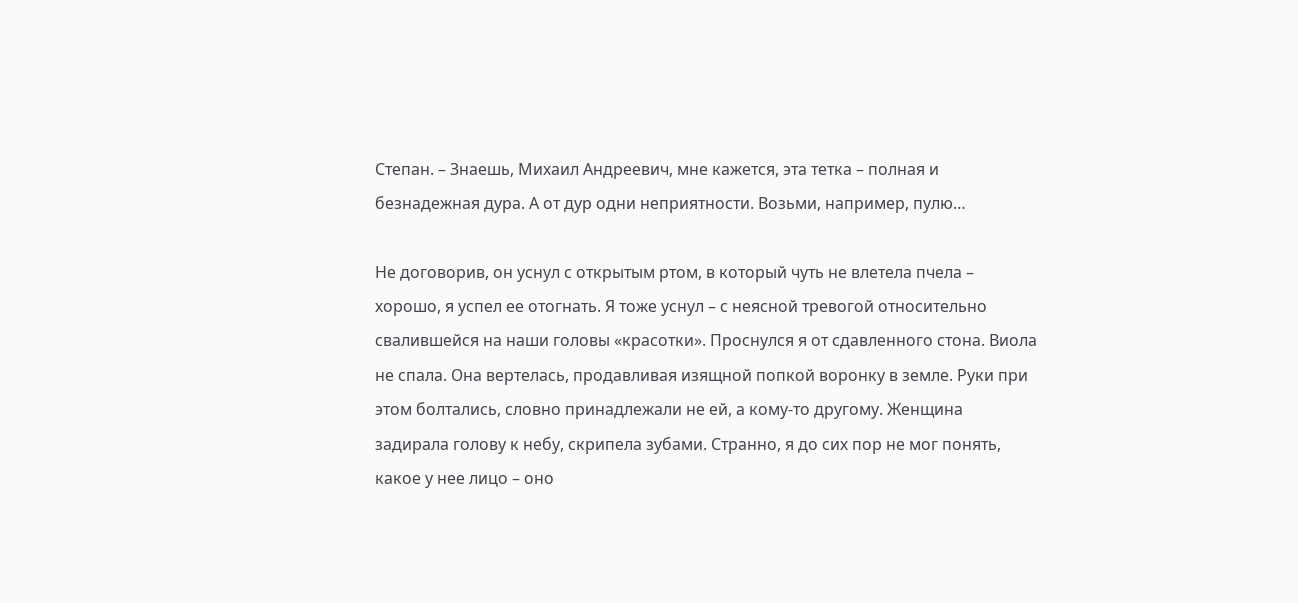Степан. – Знаешь, Михаил Андреевич, мне кажется, эта тетка – полная и безнадежная дура. А от дур одни неприятности. Возьми, например, пулю…

Не договорив, он уснул с открытым ртом, в который чуть не влетела пчела – хорошо, я успел ее отогнать. Я тоже уснул – с неясной тревогой относительно свалившейся на наши головы «красотки». Проснулся я от сдавленного стона. Виола не спала. Она вертелась, продавливая изящной попкой воронку в земле. Руки при этом болтались, словно принадлежали не ей, а кому-то другому. Женщина задирала голову к небу, скрипела зубами. Странно, я до сих пор не мог понять, какое у нее лицо – оно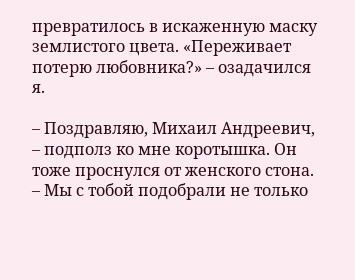превратилось в искаженную маску землистого цвета. «Переживает потерю любовника?» – озадачился я.

– Поздравляю, Михаил Андреевич, – подполз ко мне коротышка. Он тоже проснулся от женского стона. – Мы с тобой подобрали не только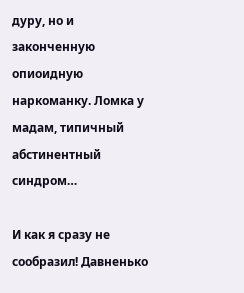дуру, но и законченную опиоидную наркоманку. Ломка у мадам, типичный абстинентный синдром…

И как я сразу не сообразил! Давненько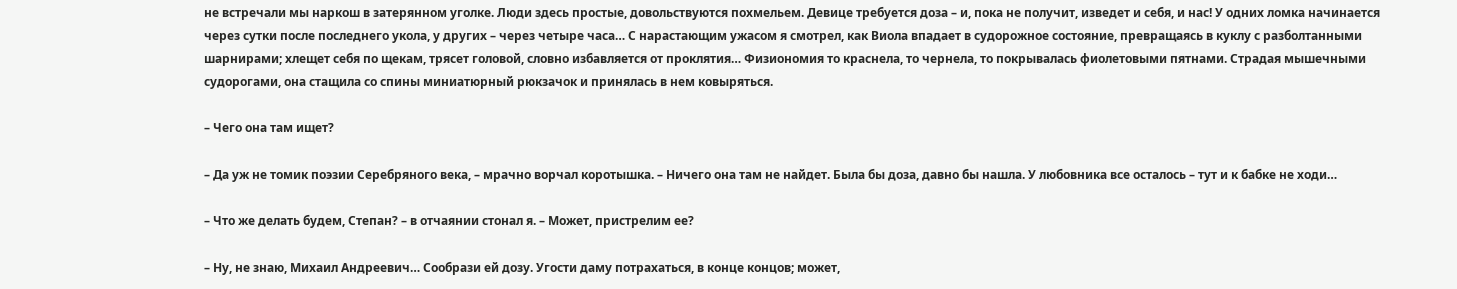не встречали мы наркош в затерянном уголке. Люди здесь простые, довольствуются похмельем. Девице требуется доза – и, пока не получит, изведет и себя, и нас! У одних ломка начинается через сутки после последнего укола, у других – через четыре часа… С нарастающим ужасом я смотрел, как Виола впадает в судорожное состояние, превращаясь в куклу с разболтанными шарнирами; хлещет себя по щекам, трясет головой, словно избавляется от проклятия… Физиономия то краснела, то чернела, то покрывалась фиолетовыми пятнами. Страдая мышечными судорогами, она стащила со спины миниатюрный рюкзачок и принялась в нем ковыряться.

– Чего она там ищет?

– Да уж не томик поэзии Cеребряного века, – мрачно ворчал коротышка. – Ничего она там не найдет. Была бы доза, давно бы нашла. У любовника все осталось – тут и к бабке не ходи…

– Что же делать будем, Степан? – в отчаянии стонал я. – Может, пристрелим ее?

– Ну, не знаю, Михаил Андреевич… Сообрази ей дозу. Угости даму потрахаться, в конце концов; может,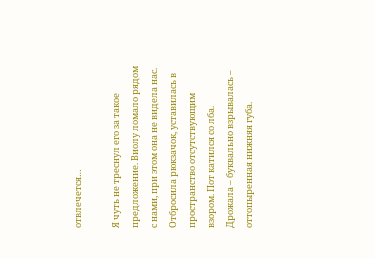отвлечется…

Я чуть не треснул его за такое предложение. Виолу ломало рядом с нами, при этом она не видела нас. Отбросила рюкзачок, уставилась в пространство отсутствующим взором. Пот катился со лба. Дрожала – буквально взрывалась – оттопыренная нижняя губа.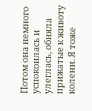Потом она немного успокоилась и улеглась, обняла прижатые к животу колени. Я тоже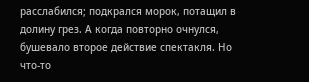расслабился; подкрался морок, потащил в долину грез. А когда повторно очнулся, бушевало второе действие спектакля. Но что-то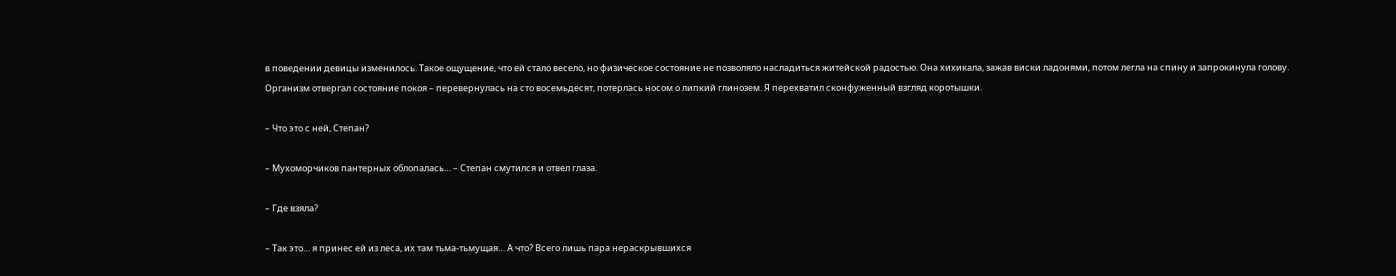в поведении девицы изменилось. Такое ощущение, что ей стало весело, но физическое состояние не позволяло насладиться житейской радостью. Она хихикала, зажав виски ладонями, потом легла на спину и запрокинула голову. Организм отвергал состояние покоя – перевернулась на сто восемьдесят, потерлась носом о липкий глинозем. Я перехватил сконфуженный взгляд коротышки.

– Что это с ней, Степан?

– Мухоморчиков пантерных облопалась… – Степан смутился и отвел глаза.

– Где взяла?

– Так это… я принес ей из леса, их там тьма-тьмущая… А что? Всего лишь пара нераскрывшихся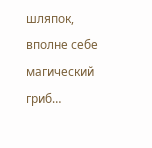шляпок, вполне себе магический гриб…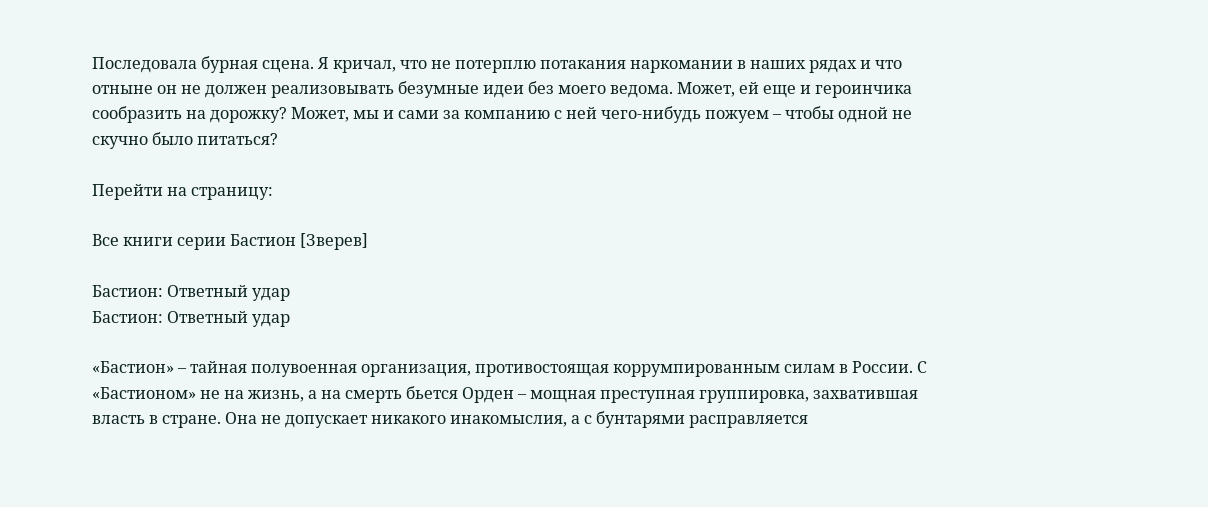Последовала бурная сцена. Я кричал, что не потерплю потакания наркомании в наших рядах и что отныне он не должен реализовывать безумные идеи без моего ведома. Может, ей еще и героинчика сообразить на дорожку? Может, мы и сами за компанию с ней чего-нибудь пожуем – чтобы одной не скучно было питаться?

Перейти на страницу:

Все книги серии Бастион [Зверев]

Бастион: Ответный удар
Бастион: Ответный удар

«Бастион» – тайная полувоенная организация, противостоящая коррумпированным силам в России. С «Бастионом» не на жизнь, а на смерть бьется Орден – мощная преступная группировка, захватившая власть в стране. Она не допускает никакого инакомыслия, а с бунтарями расправляется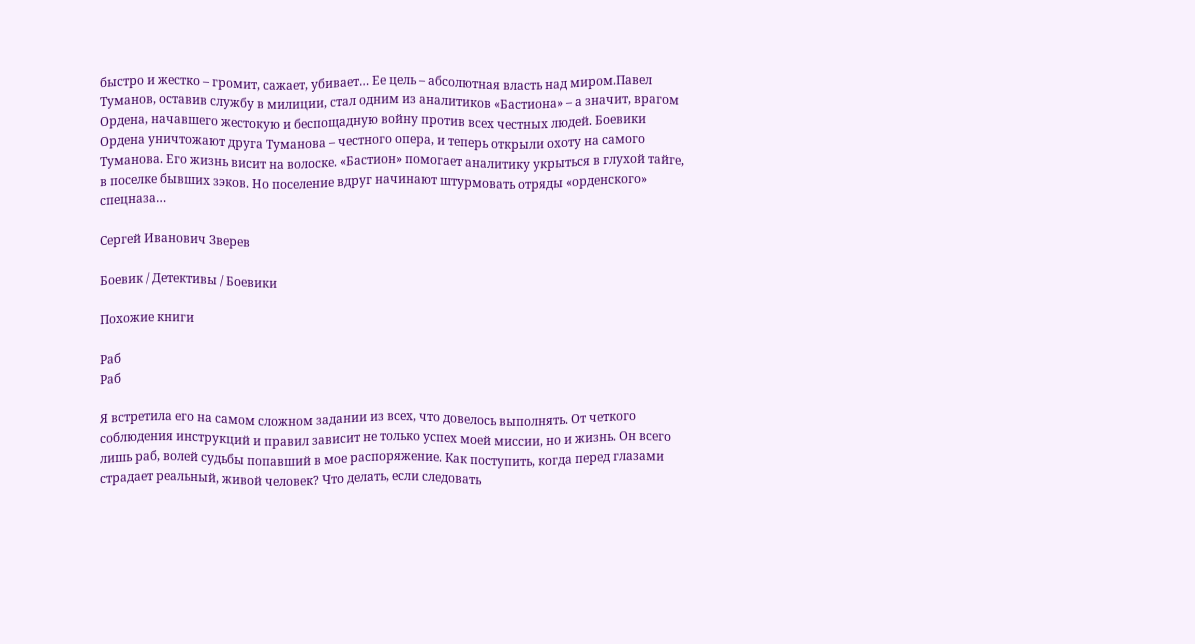быстро и жестко – громит, сажает, убивает… Ее цель – абсолютная власть над миром.Павел Туманов, оставив службу в милиции, стал одним из аналитиков «Бастиона» – а значит, врагом Ордена, начавшего жестокую и беспощадную войну против всех честных людей. Боевики Ордена уничтожают друга Туманова – честного опера, и теперь открыли охоту на самого Туманова. Его жизнь висит на волоске. «Бастион» помогает аналитику укрыться в глухой тайге, в поселке бывших зэков. Но поселение вдруг начинают штурмовать отряды «орденского» спецназа…

Сергей Иванович Зверев

Боевик / Детективы / Боевики

Похожие книги

Раб
Раб

Я встретила его на самом сложном задании из всех, что довелось выполнять. От четкого соблюдения инструкций и правил зависит не только успех моей миссии, но и жизнь. Он всего лишь раб, волей судьбы попавший в мое распоряжение. Как поступить, когда перед глазами страдает реальный, живой человек? Что делать, если следовать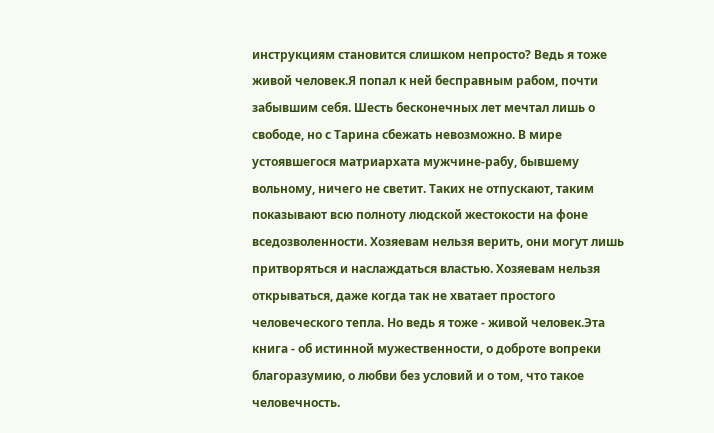инструкциям становится слишком непросто? Ведь я тоже живой человек.Я попал к ней бесправным рабом, почти забывшим себя. Шесть бесконечных лет мечтал лишь о свободе, но с Тарина сбежать невозможно. В мире устоявшегося матриархата мужчине-рабу, бывшему вольному, ничего не светит. Таких не отпускают, таким показывают всю полноту людской жестокости на фоне вседозволенности. Хозяевам нельзя верить, они могут лишь притворяться и наслаждаться властью. Хозяевам нельзя открываться, даже когда так не хватает простого человеческого тепла. Но ведь я тоже - живой человек.Эта книга - об истинной мужественности, о доброте вопреки благоразумию, о любви без условий и о том, что такое человечность.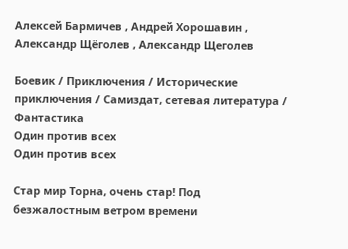Алексей Бармичев , Андрей Хорошавин , Александр Щёголев , Александр Щеголев

Боевик / Приключения / Исторические приключения / Самиздат, сетевая литература / Фантастика
Один против всех
Один против всех

Стар мир Торна, очень стар! Под безжалостным ветром времени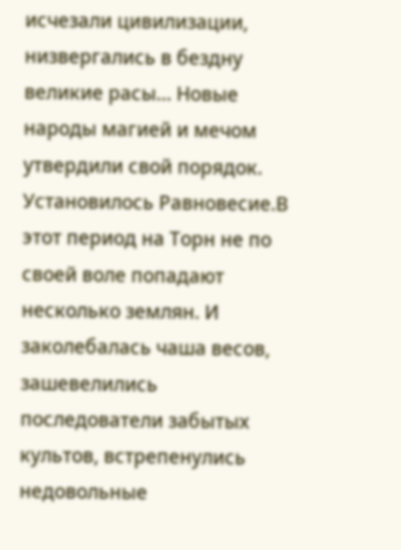исчезали цивилизации, низвергались в бездну великие расы… Новые народы магией и мечом утвердили свой порядок. Установилось Равновесие.В этот период на Торн не по своей воле попадают несколько землян. И заколебалась чаша весов, зашевелились последователи забытых культов, встрепенулись недовольные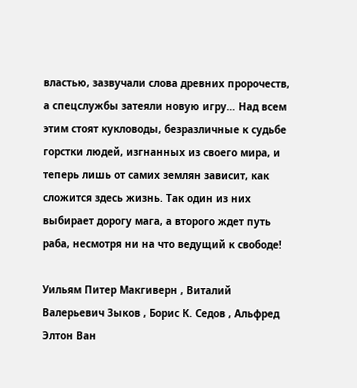властью, зазвучали слова древних пророчеств, а спецслужбы затеяли новую игру… Над всем этим стоят кукловоды, безразличные к судьбе горстки людей, изгнанных из своего мира, и теперь лишь от самих землян зависит, как сложится здесь жизнь. Так один из них выбирает дорогу мага, а второго ждет путь раба, несмотря ни на что ведущий к свободе!

Уильям Питер Макгиверн , Виталий Валерьевич Зыков , Борис К. Седов , Альфред Элтон Ван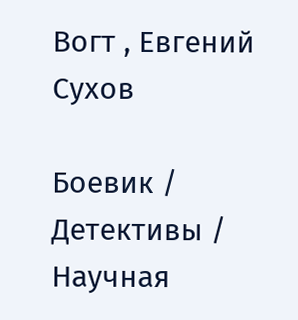Вогт , Евгений Сухов

Боевик / Детективы / Научная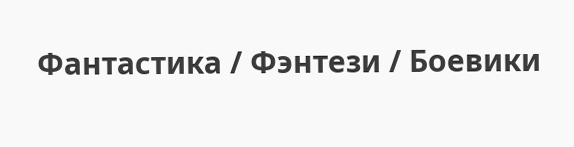Фантастика / Фэнтези / Боевики